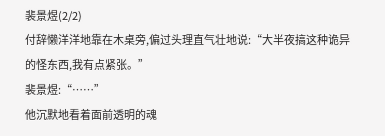裴景煜(2/2)
付辞懒洋洋地靠在木桌旁,偏过头理直气壮地说:“大半夜搞这种诡异的怪东西,我有点紧张。”
裴景煜:“……”
他沉默地看着面前透明的魂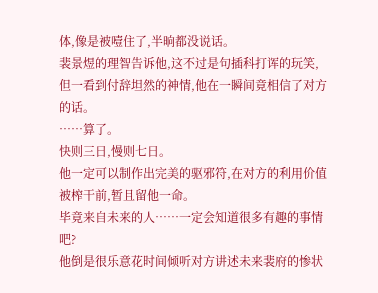体,像是被噎住了,半晌都没说话。
裴景煜的理智告诉他,这不过是句插科打诨的玩笑,但一看到付辞坦然的神情,他在一瞬间竟相信了对方的话。
……算了。
快则三日,慢则七日。
他一定可以制作出完美的驱邪符,在对方的利用价值被榨干前,暂且留他一命。
毕竟来自未来的人……一定会知道很多有趣的事情吧?
他倒是很乐意花时间倾听对方讲述未来裴府的惨状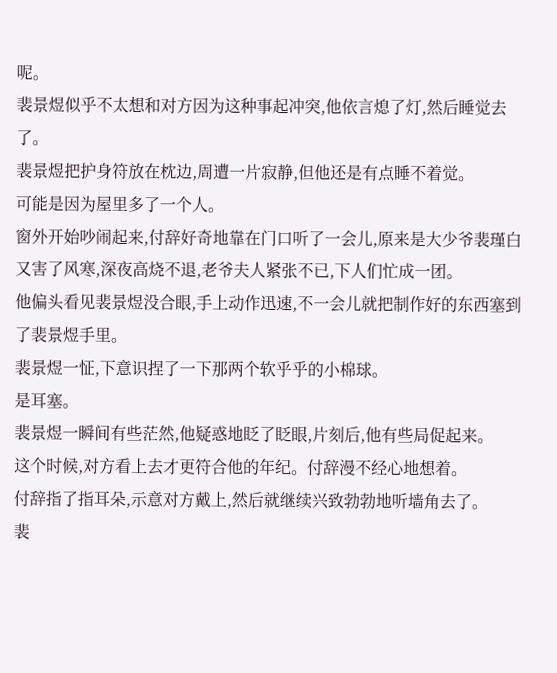呢。
裴景煜似乎不太想和对方因为这种事起冲突,他依言熄了灯,然后睡觉去了。
裴景煜把护身符放在枕边,周遭一片寂静,但他还是有点睡不着觉。
可能是因为屋里多了一个人。
窗外开始吵闹起来,付辞好奇地靠在门口听了一会儿,原来是大少爷裴瑾白又害了风寒,深夜高烧不退,老爷夫人紧张不已,下人们忙成一团。
他偏头看见裴景煜没合眼,手上动作迅速,不一会儿就把制作好的东西塞到了裴景煜手里。
裴景煜一怔,下意识捏了一下那两个软乎乎的小棉球。
是耳塞。
裴景煜一瞬间有些茫然,他疑惑地眨了眨眼,片刻后,他有些局促起来。
这个时候,对方看上去才更符合他的年纪。付辞漫不经心地想着。
付辞指了指耳朵,示意对方戴上,然后就继续兴致勃勃地听墙角去了。
裴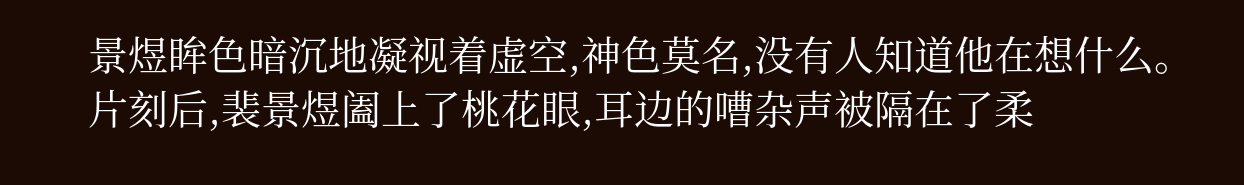景煜眸色暗沉地凝视着虚空,神色莫名,没有人知道他在想什么。
片刻后,裴景煜阖上了桃花眼,耳边的嘈杂声被隔在了柔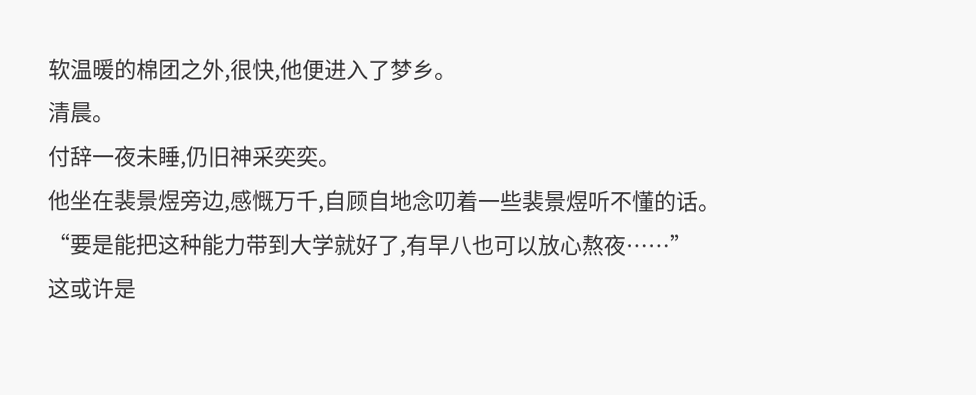软温暖的棉团之外,很快,他便进入了梦乡。
清晨。
付辞一夜未睡,仍旧神采奕奕。
他坐在裴景煜旁边,感慨万千,自顾自地念叨着一些裴景煜听不懂的话。
“要是能把这种能力带到大学就好了,有早八也可以放心熬夜……”
这或许是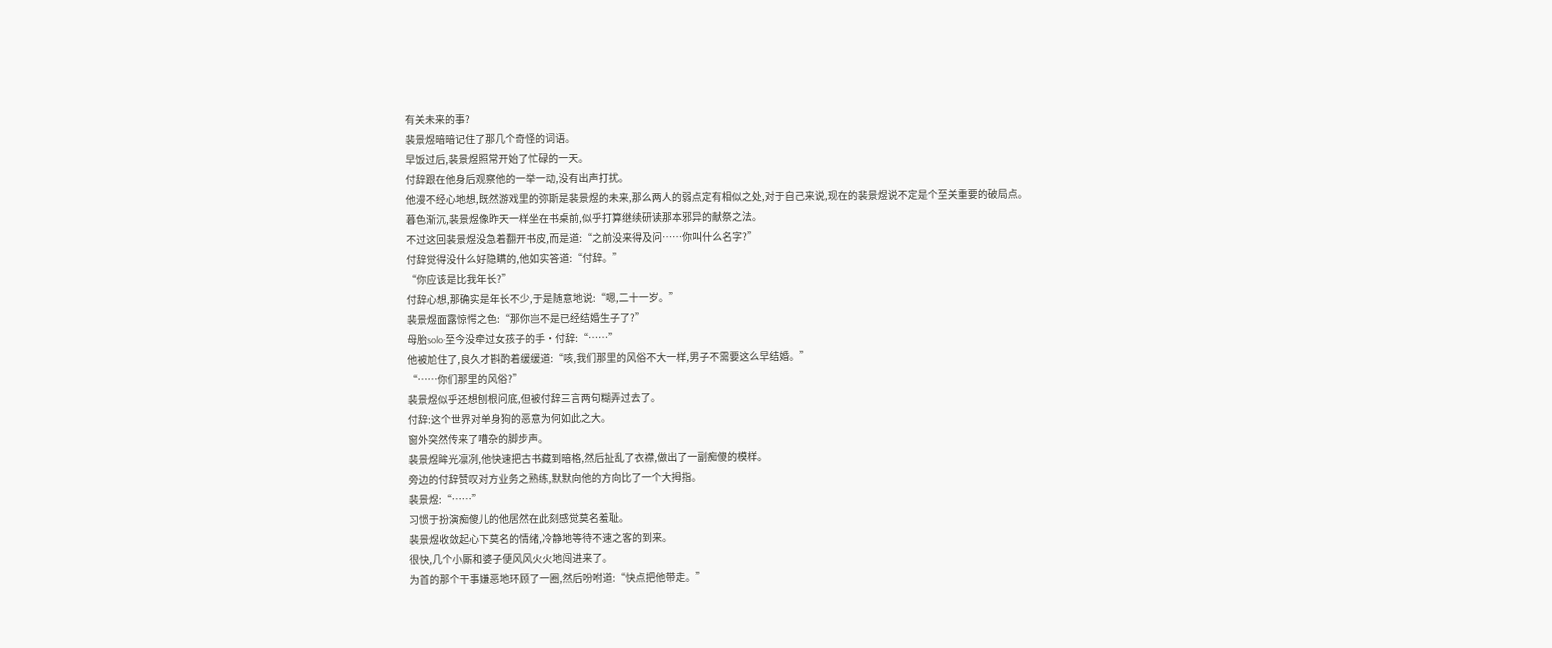有关未来的事?
裴景煜暗暗记住了那几个奇怪的词语。
早饭过后,裴景煜照常开始了忙碌的一天。
付辞跟在他身后观察他的一举一动,没有出声打扰。
他漫不经心地想,既然游戏里的弥斯是裴景煜的未来,那么两人的弱点定有相似之处,对于自己来说,现在的裴景煜说不定是个至关重要的破局点。
暮色渐沉,裴景煜像昨天一样坐在书桌前,似乎打算继续研读那本邪异的献祭之法。
不过这回裴景煜没急着翻开书皮,而是道:“之前没来得及问……你叫什么名字?”
付辞觉得没什么好隐瞒的,他如实答道:“付辞。”
“你应该是比我年长?”
付辞心想,那确实是年长不少,于是随意地说:“嗯,二十一岁。”
裴景煜面露惊愕之色:“那你岂不是已经结婚生子了?”
母胎solo·至今没牵过女孩子的手·付辞:“……”
他被尬住了,良久才斟酌着缓缓道:“咳,我们那里的风俗不大一样,男子不需要这么早结婚。”
“……你们那里的风俗?”
裴景煜似乎还想刨根问底,但被付辞三言两句糊弄过去了。
付辞:这个世界对单身狗的恶意为何如此之大。
窗外突然传来了嘈杂的脚步声。
裴景煜眸光凛冽,他快速把古书藏到暗格,然后扯乱了衣襟,做出了一副痴傻的模样。
旁边的付辞赞叹对方业务之熟练,默默向他的方向比了一个大拇指。
裴景煜:“……”
习惯于扮演痴傻儿的他居然在此刻感觉莫名羞耻。
裴景煜收敛起心下莫名的情绪,冷静地等待不速之客的到来。
很快,几个小厮和婆子便风风火火地闯进来了。
为首的那个干事嫌恶地环顾了一圈,然后吩咐道:“快点把他带走。”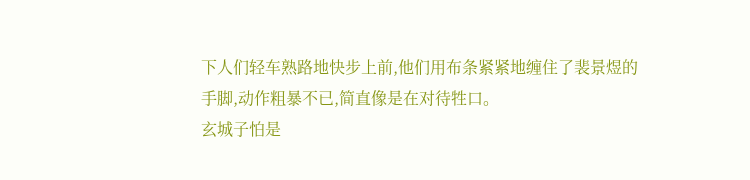下人们轻车熟路地快步上前,他们用布条紧紧地缠住了裴景煜的手脚,动作粗暴不已,简直像是在对待牲口。
玄城子怕是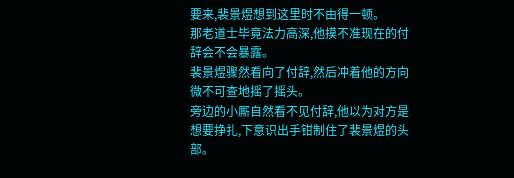要来,裴景煜想到这里时不由得一顿。
那老道士毕竟法力高深,他摸不准现在的付辞会不会暴露。
裴景煜骤然看向了付辞,然后冲着他的方向微不可查地摇了摇头。
旁边的小厮自然看不见付辞,他以为对方是想要挣扎,下意识出手钳制住了裴景煜的头部。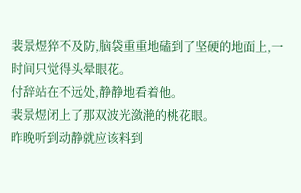裴景煜猝不及防,脑袋重重地磕到了坚硬的地面上,一时间只觉得头晕眼花。
付辞站在不远处,静静地看着他。
裴景煜闭上了那双波光潋滟的桃花眼。
昨晚听到动静就应该料到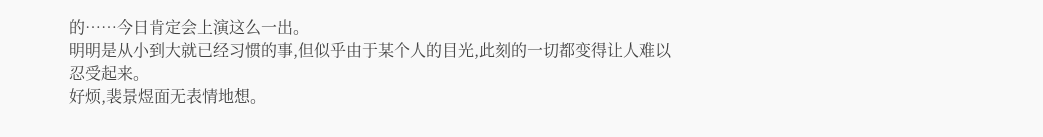的……今日肯定会上演这么一出。
明明是从小到大就已经习惯的事,但似乎由于某个人的目光,此刻的一切都变得让人难以忍受起来。
好烦,裴景煜面无表情地想。